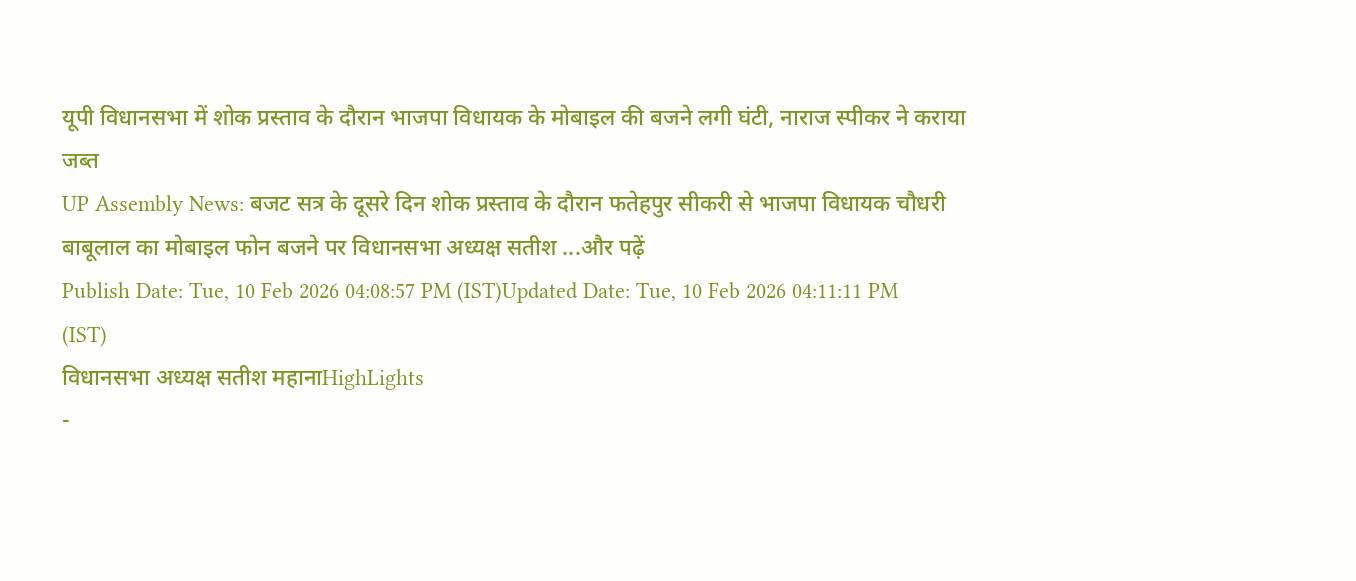यूपी विधानसभा में शोक प्रस्ताव के दौरान भाजपा विधायक के मोबाइल की बजने लगी घंटी, नाराज स्पीकर ने कराया जब्त
UP Assembly News: बजट सत्र के दूसरे दिन शोक प्रस्ताव के दौरान फतेहपुर सीकरी से भाजपा विधायक चौधरी बाबूलाल का मोबाइल फोन बजने पर विधानसभा अध्यक्ष सतीश ...और पढ़ें
Publish Date: Tue, 10 Feb 2026 04:08:57 PM (IST)Updated Date: Tue, 10 Feb 2026 04:11:11 PM (IST)
विधानसभा अध्यक्ष सतीश महानाHighLights
-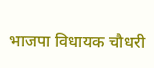भाजपा विधायक चौधरी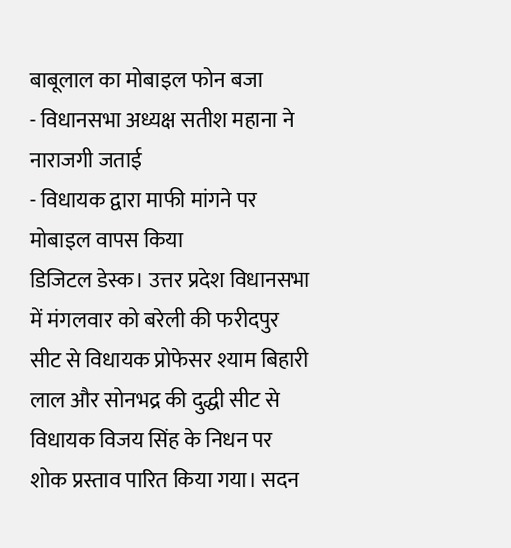बाबूलाल का मोबाइल फोन बजा
- विधानसभा अध्यक्ष सतीश महाना ने नाराजगी जताई
- विधायक द्वारा माफी मांगने पर मोबाइल वापस किया
डिजिटल डेस्क। उत्तर प्रदेश विधानसभा में मंगलवार को बरेली की फरीदपुर सीट से विधायक प्रोफेसर श्याम बिहारी लाल और सोनभद्र की दुद्धी सीट से विधायक विजय सिंह के निधन पर शोक प्रस्ताव पारित किया गया। सदन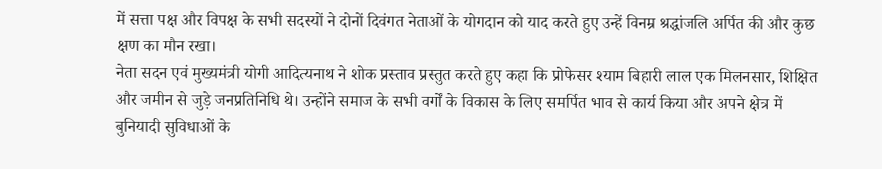में सत्ता पक्ष और विपक्ष के सभी सदस्यों ने दोनों दिवंगत नेताओं के योगदान को याद करते हुए उन्हें विनम्र श्रद्धांजलि अर्पित की और कुछ क्षण का मौन रखा।
नेता सदन एवं मुख्यमंत्री योगी आदित्यनाथ ने शोक प्रस्ताव प्रस्तुत करते हुए कहा कि प्रोफेसर श्याम बिहारी लाल एक मिलनसार, शिक्षित और जमीन से जुड़े जनप्रतिनिधि थे। उन्होंने समाज के सभी वर्गों के विकास के लिए समर्पित भाव से कार्य किया और अपने क्षेत्र में बुनियादी सुविधाओं के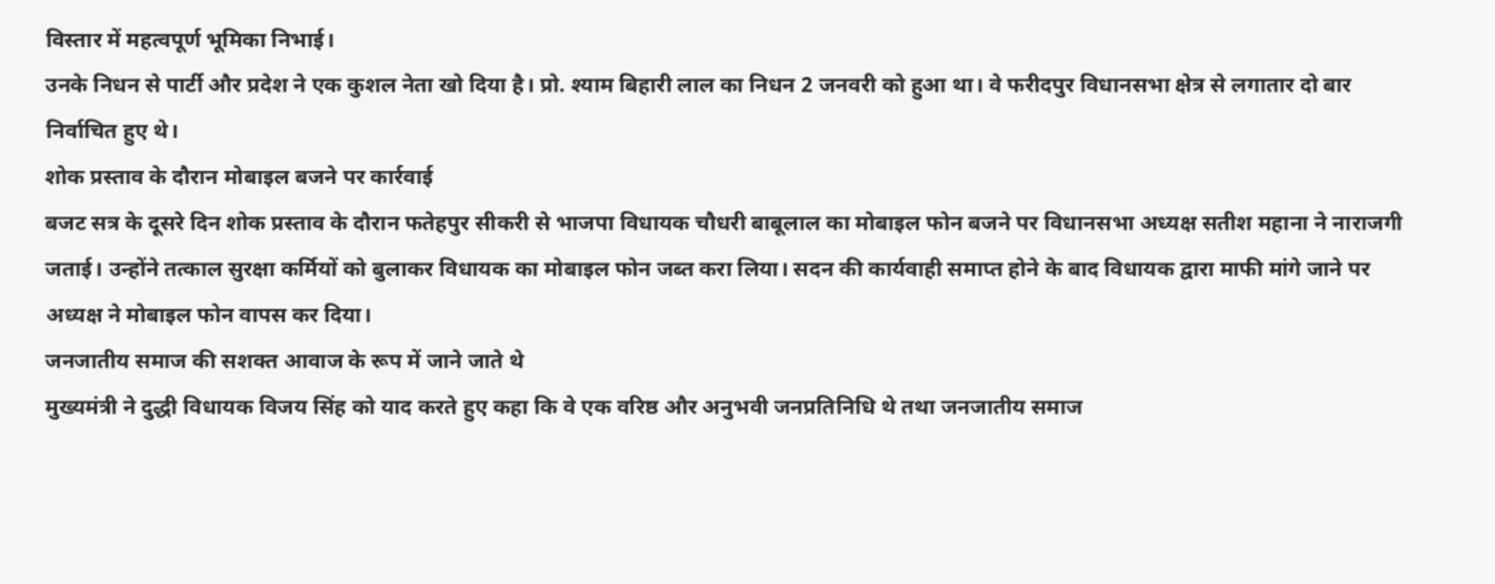विस्तार में महत्वपूर्ण भूमिका निभाई।
उनके निधन से पार्टी और प्रदेश ने एक कुशल नेता खो दिया है। प्रो. श्याम बिहारी लाल का निधन 2 जनवरी को हुआ था। वे फरीदपुर विधानसभा क्षेत्र से लगातार दो बार निर्वाचित हुए थे।
शोक प्रस्ताव के दौरान मोबाइल बजने पर कार्रवाई
बजट सत्र के दूसरे दिन शोक प्रस्ताव के दौरान फतेहपुर सीकरी से भाजपा विधायक चौधरी बाबूलाल का मोबाइल फोन बजने पर विधानसभा अध्यक्ष सतीश महाना ने नाराजगी जताई। उन्होंने तत्काल सुरक्षा कर्मियों को बुलाकर विधायक का मोबाइल फोन जब्त करा लिया। सदन की कार्यवाही समाप्त होने के बाद विधायक द्वारा माफी मांगे जाने पर अध्यक्ष ने मोबाइल फोन वापस कर दिया।
जनजातीय समाज की सशक्त आवाज के रूप में जाने जाते थे
मुख्यमंत्री ने दुद्धी विधायक विजय सिंह को याद करते हुए कहा कि वे एक वरिष्ठ और अनुभवी जनप्रतिनिधि थे तथा जनजातीय समाज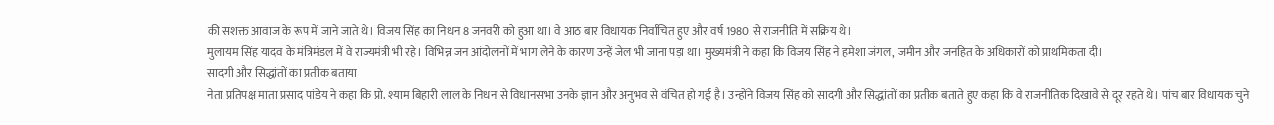की सशक्त आवाज के रूप में जाने जाते थे। विजय सिंह का निधन 8 जनवरी को हुआ था। वे आठ बार विधायक निर्वाचित हुए और वर्ष 1980 से राजनीति में सक्रिय थे।
मुलायम सिंह यादव के मंत्रिमंडल में वे राज्यमंत्री भी रहे। विभिन्न जन आंदोलनों में भाग लेने के कारण उन्हें जेल भी जाना पड़ा था। मुख्यमंत्री ने कहा कि विजय सिंह ने हमेशा जंगल, जमीन और जनहित के अधिकारों को प्राथमिकता दी।
सादगी और सिद्धांतों का प्रतीक बताया
नेता प्रतिपक्ष माता प्रसाद पांडेय ने कहा कि प्रो. श्याम बिहारी लाल के निधन से विधानसभा उनके ज्ञान और अनुभव से वंचित हो गई है। उन्होंने विजय सिंह को सादगी और सिद्धांतों का प्रतीक बताते हुए कहा कि वे राजनीतिक दिखावे से दूर रहते थे। पांच बार विधायक चुने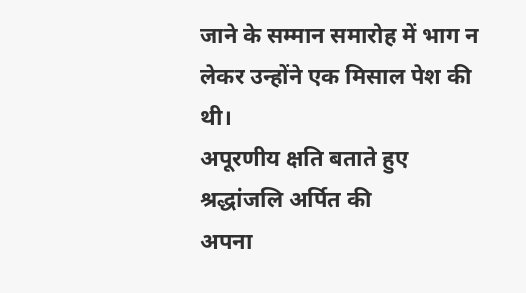जाने के सम्मान समारोह में भाग न लेकर उन्होंने एक मिसाल पेश की थी।
अपूरणीय क्षति बताते हुए श्रद्धांजलि अर्पित की
अपना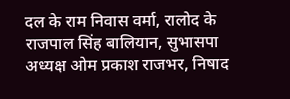दल के राम निवास वर्मा, रालोद के राजपाल सिंह बालियान, सुभासपा अध्यक्ष ओम प्रकाश राजभर, निषाद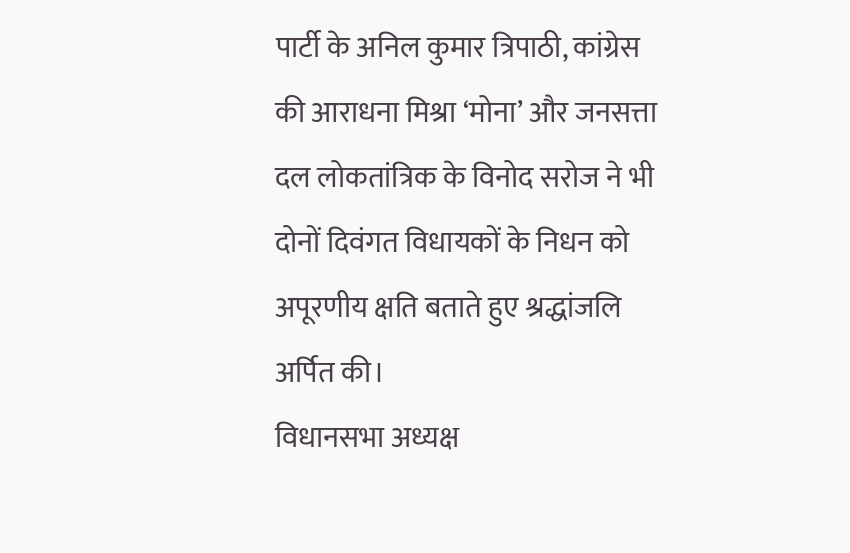पार्टी के अनिल कुमार त्रिपाठी, कांग्रेस की आराधना मिश्रा ‘मोना’ और जनसत्ता दल लोकतांत्रिक के विनोद सरोज ने भी दोनों दिवंगत विधायकों के निधन को अपूरणीय क्षति बताते हुए श्रद्धांजलि अर्पित की।
विधानसभा अध्यक्ष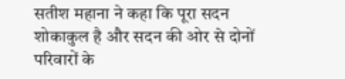सतीश महाना ने कहा कि पूरा सदन शोकाकुल है और सदन की ओर से दोनों परिवारों के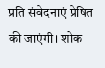प्रति संवेदनाएं प्रेषित की जाएंगी। शोक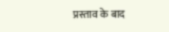प्रस्ताव के बाद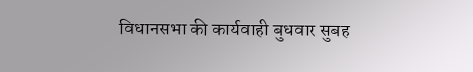विधानसभा की कार्यवाही बुधवार सुबह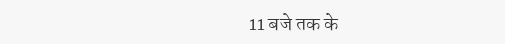11 बजे तक के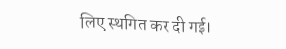लिए स्थगित कर दी गई।